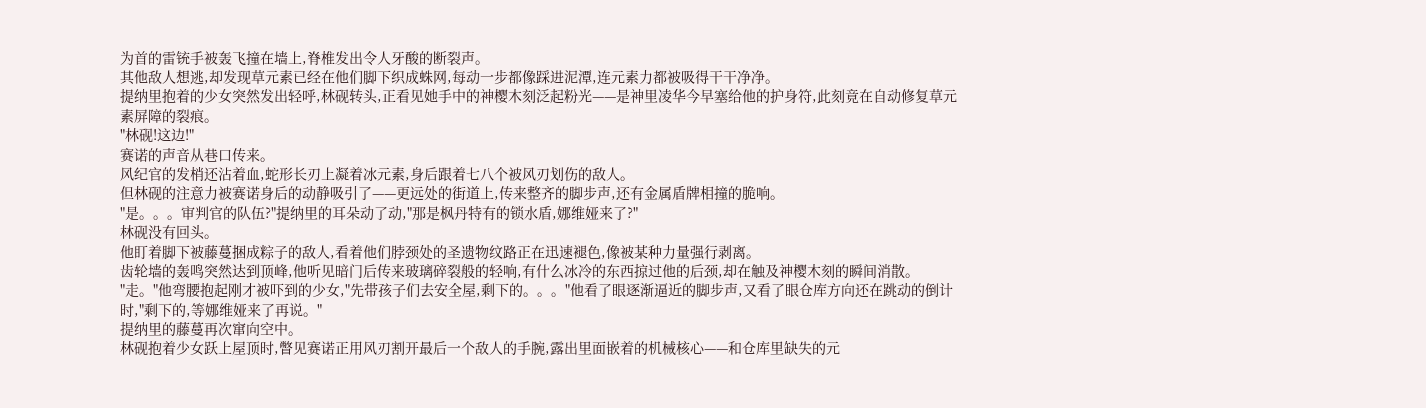为首的雷铳手被轰飞撞在墙上,脊椎发出令人牙酸的断裂声。
其他敌人想逃,却发现草元素已经在他们脚下织成蛛网,每动一步都像踩进泥潭,连元素力都被吸得干干净净。
提纳里抱着的少女突然发出轻呼,林砚转头,正看见她手中的神樱木刻泛起粉光——是神里凌华今早塞给他的护身符,此刻竟在自动修复草元素屏障的裂痕。
"林砚!这边!"
赛诺的声音从巷口传来。
风纪官的发梢还沾着血,蛇形长刃上凝着冰元素,身后跟着七八个被风刃划伤的敌人。
但林砚的注意力被赛诺身后的动静吸引了——更远处的街道上,传来整齐的脚步声,还有金属盾牌相撞的脆响。
"是。。。审判官的队伍?"提纳里的耳朵动了动,"那是枫丹特有的锁水盾,娜维娅来了?"
林砚没有回头。
他盯着脚下被藤蔓捆成粽子的敌人,看着他们脖颈处的圣遗物纹路正在迅速褪色,像被某种力量强行剥离。
齿轮墙的轰鸣突然达到顶峰,他听见暗门后传来玻璃碎裂般的轻响,有什么冰冷的东西掠过他的后颈,却在触及神樱木刻的瞬间消散。
"走。"他弯腰抱起刚才被吓到的少女,"先带孩子们去安全屋,剩下的。。。"他看了眼逐渐逼近的脚步声,又看了眼仓库方向还在跳动的倒计时,"剩下的,等娜维娅来了再说。"
提纳里的藤蔓再次窜向空中。
林砚抱着少女跃上屋顶时,瞥见赛诺正用风刃割开最后一个敌人的手腕,露出里面嵌着的机械核心——和仓库里缺失的元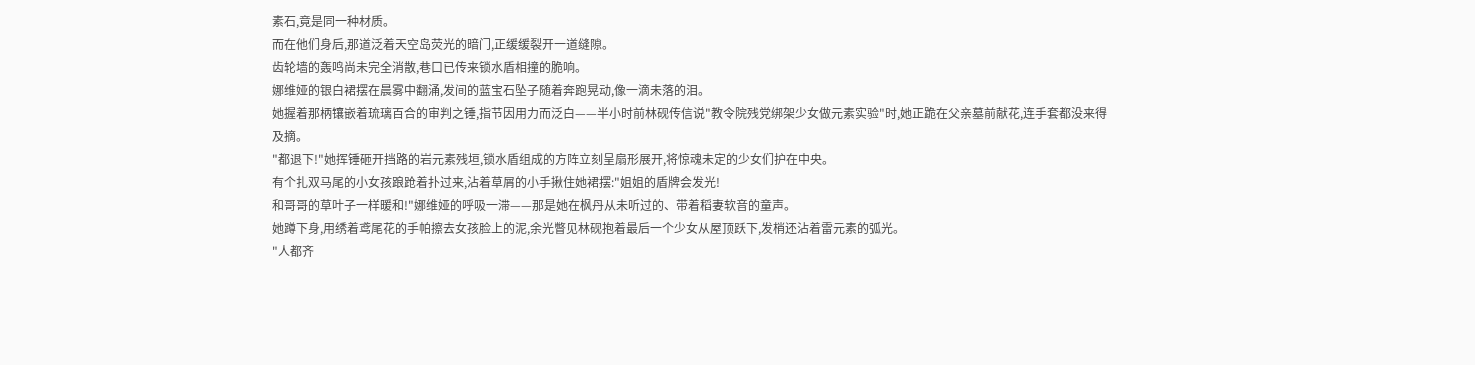素石,竟是同一种材质。
而在他们身后,那道泛着天空岛荧光的暗门,正缓缓裂开一道缝隙。
齿轮墙的轰鸣尚未完全消散,巷口已传来锁水盾相撞的脆响。
娜维娅的银白裙摆在晨雾中翻涌,发间的蓝宝石坠子随着奔跑晃动,像一滴未落的泪。
她握着那柄镶嵌着琉璃百合的审判之锤,指节因用力而泛白——半小时前林砚传信说"教令院残党绑架少女做元素实验"时,她正跪在父亲墓前献花,连手套都没来得及摘。
"都退下!"她挥锤砸开挡路的岩元素残垣,锁水盾组成的方阵立刻呈扇形展开,将惊魂未定的少女们护在中央。
有个扎双马尾的小女孩踉跄着扑过来,沾着草屑的小手揪住她裙摆:"姐姐的盾牌会发光!
和哥哥的草叶子一样暖和!"娜维娅的呼吸一滞——那是她在枫丹从未听过的、带着稻妻软音的童声。
她蹲下身,用绣着鸢尾花的手帕擦去女孩脸上的泥,余光瞥见林砚抱着最后一个少女从屋顶跃下,发梢还沾着雷元素的弧光。
"人都齐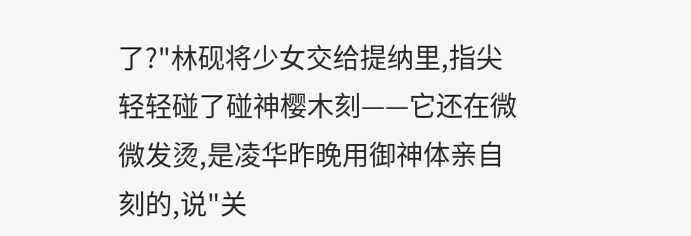了?"林砚将少女交给提纳里,指尖轻轻碰了碰神樱木刻——它还在微微发烫,是凌华昨晚用御神体亲自刻的,说"关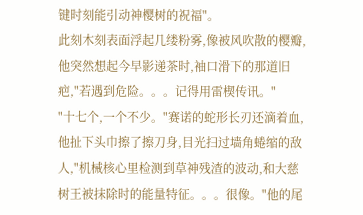键时刻能引动神樱树的祝福"。
此刻木刻表面浮起几缕粉雾,像被风吹散的樱瓣,他突然想起今早影递茶时,袖口滑下的那道旧疤,"若遇到危险。。。记得用雷楔传讯。"
"十七个,一个不少。"赛诺的蛇形长刃还滴着血,他扯下头巾擦了擦刀身,目光扫过墙角蜷缩的敌人,"机械核心里检测到草神残渣的波动,和大慈树王被抹除时的能量特征。。。很像。"他的尾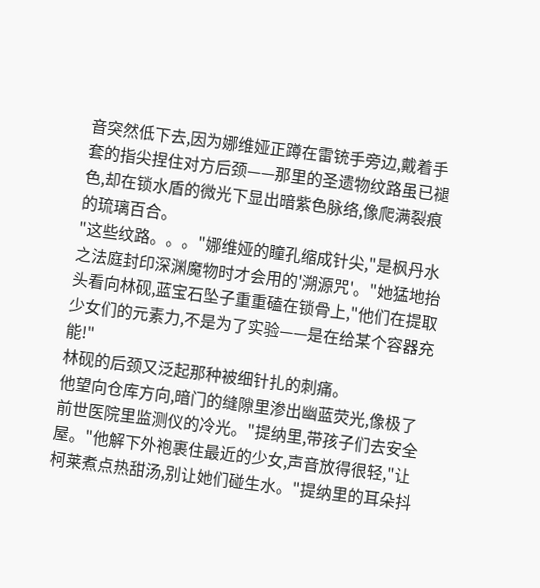音突然低下去,因为娜维娅正蹲在雷铳手旁边,戴着手套的指尖捏住对方后颈——那里的圣遗物纹路虽已褪色,却在锁水盾的微光下显出暗紫色脉络,像爬满裂痕的琉璃百合。
"这些纹路。。。"娜维娅的瞳孔缩成针尖,"是枫丹水之法庭封印深渊魔物时才会用的'溯源咒'。"她猛地抬头看向林砚,蓝宝石坠子重重磕在锁骨上,"他们在提取少女们的元素力,不是为了实验——是在给某个容器充能!"
林砚的后颈又泛起那种被细针扎的刺痛。
他望向仓库方向,暗门的缝隙里渗出幽蓝荧光,像极了前世医院里监测仪的冷光。"提纳里,带孩子们去安全屋。"他解下外袍裹住最近的少女,声音放得很轻,"让柯莱煮点热甜汤,别让她们碰生水。"提纳里的耳朵抖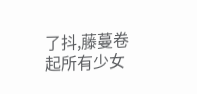了抖,藤蔓卷起所有少女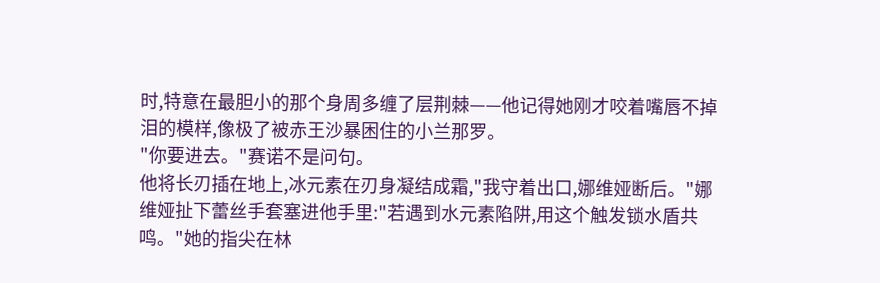时,特意在最胆小的那个身周多缠了层荆棘——他记得她刚才咬着嘴唇不掉泪的模样,像极了被赤王沙暴困住的小兰那罗。
"你要进去。"赛诺不是问句。
他将长刃插在地上,冰元素在刃身凝结成霜,"我守着出口,娜维娅断后。"娜维娅扯下蕾丝手套塞进他手里:"若遇到水元素陷阱,用这个触发锁水盾共鸣。"她的指尖在林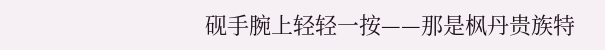砚手腕上轻轻一按——那是枫丹贵族特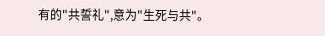有的"共誓礼",意为"生死与共"。